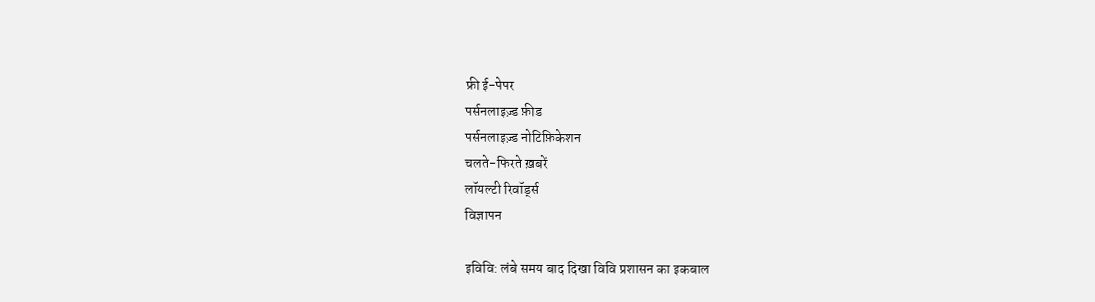फ्री ई-पेपर
पर्सनलाइज़्ड फ़ीड
पर्सनलाइज़्ड नोटिफ़िकेशन
चलते-फिरते ख़बरें
लॉयल्टी रिवॉर्ड्स
विज्ञापन

इविवि: लंबे समय बाद दिखा विवि प्रशासन का इकबाल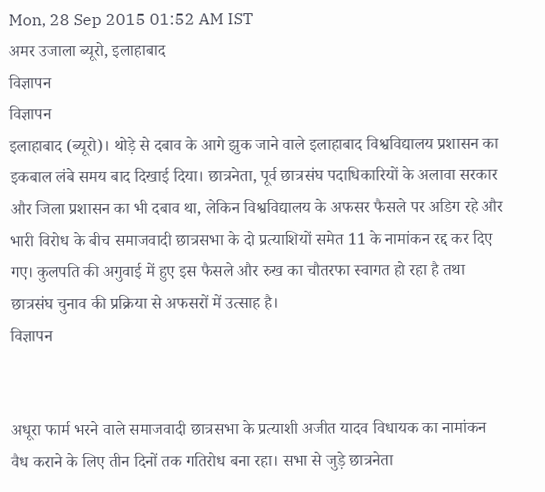Mon, 28 Sep 2015 01:52 AM IST
अमर उजाला ब्यूरो, इलाहाबाद
विज्ञापन
विज्ञापन
इलाहाबाद (ब्यूरो)। थोड़े से दबाव के आगे झुक जाने वाले इलाहाबाद विश्वविद्यालय प्रशासन का इकबाल लंबे समय बाद दिखाई दिया। छात्रनेता, पूर्व छात्रसंघ पदाधिकारियों के अलावा सरकार और जिला प्रशासन का भी दबाव था, लेकिन विश्वविद्यालय के अफसर फैसले पर अडिग रहे और भारी विरोध के बीच समाजवादी छात्रसभा के दो प्रत्याशियों समेत 11 के नामांकन रद्द कर दिए गए। कुलपति की अगुवाई में हुए इस फैसले और रुख का चौतरफा स्वागत हो रहा है तथा छात्रसंघ चुनाव की प्रक्रिया से अफसरों में उत्साह है।
विज्ञापन


अधूरा फार्म भरने वाले समाजवादी छात्रसभा के प्रत्याशी अजीत यादव विधायक का नामांकन वैध कराने के लिए तीन दिनों तक गतिरोध बना रहा। सभा से जुड़े छात्रनेता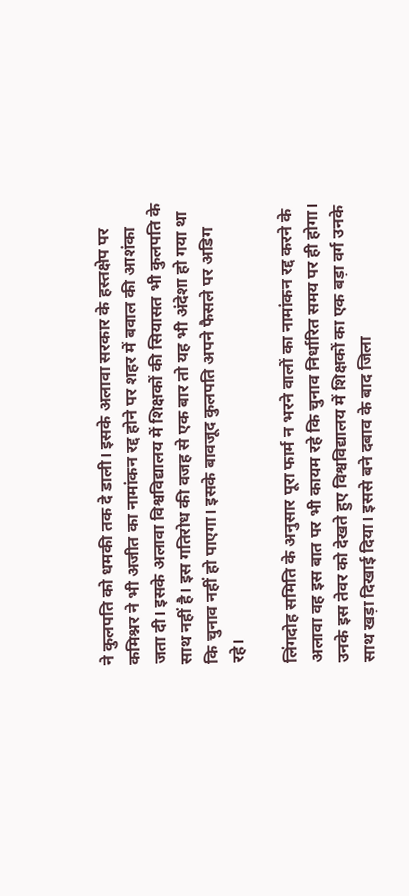ने कुलपति को धमकी तक दे डाली। इसके अलावा सरकार के हस्तक्षेप पर कमिश्नर ने भी अजीत का नामांकन रद्द होने पर शहर में बवाल की आशंका जता दी। इसके अलावा विश्वविद्यालय में शिक्षकों की सियासत भी कुलपति के साथ नहीं है। इस गतिरोध की वजह से एक बार तो यह भी अंदेशा हो गया था कि चुनाव नहीं हो पाएगा। इसके बावजूद कुलपति अपने फैसले पर अडिग रहे।

लिंगदोह समिति के अनुसार पूरा फार्म न भरने वालों का नामांकन रद्द करने के अलावा वह इस बात पर भी कायम रहे कि चुनाव निर्धारित समय पर ही होगा। उनके इस तेवर को देखते हुए विश्वविद्यालय में शिक्षकों का एक बड़ा वर्ग उनके साथ खड़ा दिखाई दिया। इससे बने दबाव के बाद जिला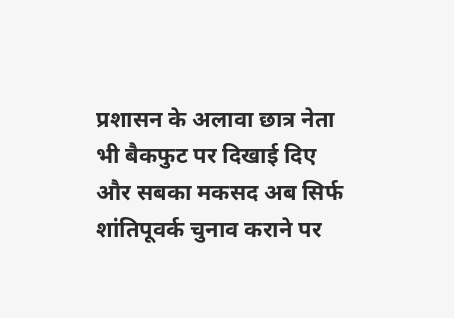प्रशासन के अलावा छात्र नेता भी बैकफुट पर दिखाई दिए और सबका मकसद अब सिर्फ शांतिपूवर्क चुनाव कराने पर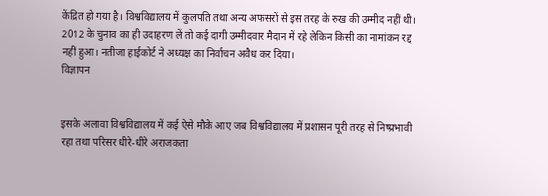केंद्रित हो गया है। विश्वविद्यालय में कुलपति तथा अन्य अफसरों से इस तरह के रुख की उम्मीद नहीं थी। 2012 के चुनाव का ही उदाहरण लें तो कई दागी उम्मीदवार मैदान में रहे लेकिन किसी का नामांकन रद्द नहीं हुआ। नतीजा हाईकोर्ट ने अध्यक्ष का निर्वाचन अवैध कर दिया।
विज्ञापन


इसके अलावा विश्वविद्यालय में कई ऐसे मौके आए जब विश्वविद्यालय में प्रशासन पूरी तरह से निष्प्रभावी रहा तथा परिसर धीरे-धीरे अराजकता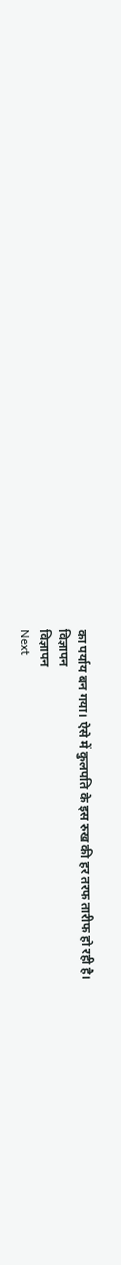का पर्याय बन गया। ऐसे में कुलपति के इस रुख की हर तरफ तारीफ हो रही है।
विज्ञापन
विज्ञापन
Next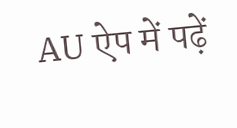AU ऐप में पढ़ें